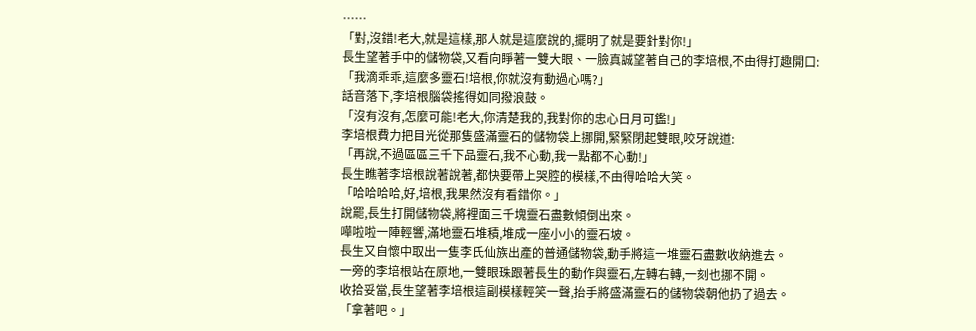……
「對,沒錯!老大,就是這樣,那人就是這麼說的,擺明了就是要針對你!」
長生望著手中的儲物袋,又看向睜著一雙大眼、一臉真誠望著自己的李培根,不由得打趣開口:
「我滴乖乖,這麼多靈石!培根,你就沒有動過心嗎?」
話音落下,李培根腦袋搖得如同撥浪鼓。
「沒有沒有,怎麼可能!老大,你清楚我的,我對你的忠心日月可鑑!」
李培根費力把目光從那隻盛滿靈石的儲物袋上挪開,緊緊閉起雙眼,咬牙說道:
「再說,不過區區三千下品靈石,我不心動,我一點都不心動!」
長生瞧著李培根說著說著,都快要帶上哭腔的模樣,不由得哈哈大笑。
「哈哈哈哈,好,培根,我果然沒有看錯你。」
說罷,長生打開儲物袋,將裡面三千塊靈石盡數傾倒出來。
嘩啦啦一陣輕響,滿地靈石堆積,堆成一座小小的靈石坡。
長生又自懷中取出一隻李氏仙族出產的普通儲物袋,動手將這一堆靈石盡數收納進去。
一旁的李培根站在原地,一雙眼珠跟著長生的動作與靈石,左轉右轉,一刻也挪不開。
收拾妥當,長生望著李培根這副模樣輕笑一聲,抬手將盛滿靈石的儲物袋朝他扔了過去。
「拿著吧。」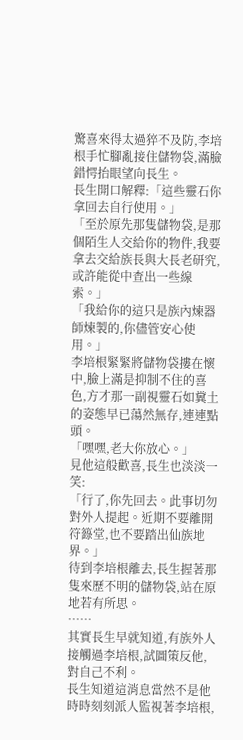驚喜來得太過猝不及防,李培根手忙腳亂接住儲物袋,滿臉錯愕抬眼望向長生。
長生開口解釋:「這些靈石你拿回去自行使用。」
「至於原先那隻儲物袋,是那個陌生人交給你的物件,我要拿去交給族長與大長老研究,或許能從中查出一些線索。」
「我給你的這只是族內煉器師煉製的,你儘管安心使用。」
李培根緊緊將儲物袋摟在懷中,臉上滿是抑制不住的喜色,方才那一副視靈石如糞土的姿態早已蕩然無存,連連點頭。
「嘿嘿,老大你放心。」
見他這般歡喜,長生也淡淡一笑:
「行了,你先回去。此事切勿對外人提起。近期不要離開符籙堂,也不要踏出仙族地界。」
待到李培根離去,長生握著那隻來歷不明的儲物袋,站在原地若有所思。
……
其實長生早就知道,有族外人接觸過李培根,試圖策反他,對自己不利。
長生知道這消息當然不是他時時刻刻派人監視著李培根,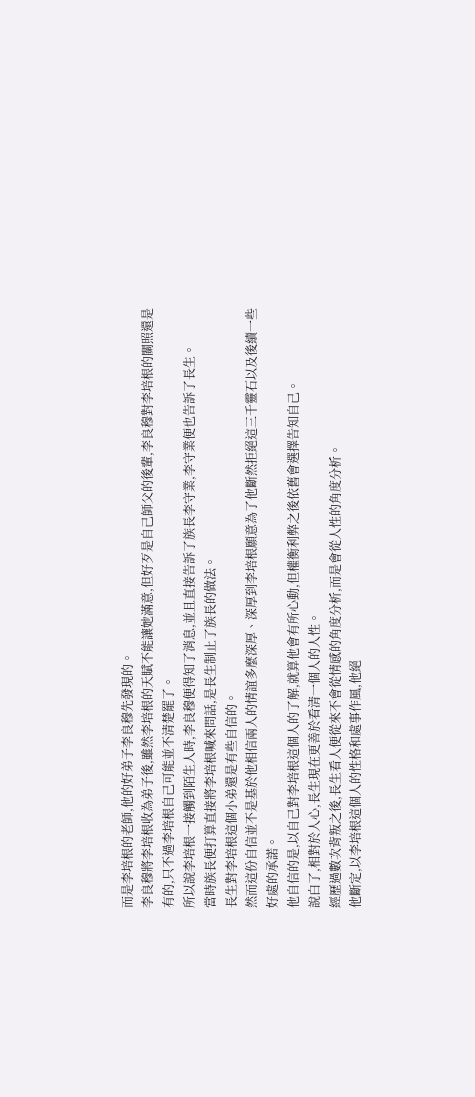而是李培根的老師,他的好弟子李良穆先發現的。
李良穆將李培根收為弟子後,雖然李培根的天賦不能讓她滿意,但好歹是自己師父的後輩,李良穆對李培根的關照還是有的,只不過李培根自己可能並不清楚罷了。
所以說李培根一接觸到陌生人時,李良穆便得知了消息,並且直接告訴了族長李守業,李守業便也告訴了長生。
當時族長便打算直接將李培根喊來問話,是長生制止了族長的做法。
長生對李培根這個小弟還是有些自信的。
然而這份自信並不是基於他相信兩人的情誼多麼深厚、深厚到李培根願意為了他斷然拒絕這三千靈石以及後續一些好處的承諾。
他自信的是,以自己對李培根這個人的了解,就算他會有所心動,但權衡利弊之後依舊會選擇告知自己。
說白了,相對於人心,長生現在更善於看清一個人的人性。
經歷過數次背叛之後,長生看人便從來不會從情感的角度分析,而是會從人性的角度分析。
他斷定,以李培根這個人的性格和處事作風,他絕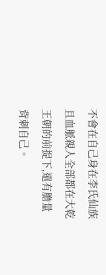不會在自己身在李氏仙族且血脈親人全部都在大乾王朝的前提下,還有膽量背刺自己。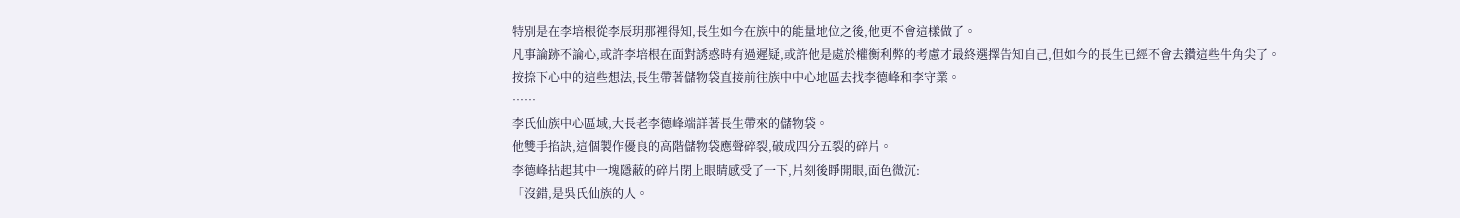特別是在李培根從李辰玥那裡得知,長生如今在族中的能量地位之後,他更不會這樣做了。
凡事論跡不論心,或許李培根在面對誘惑時有過遲疑,或許他是處於權衡利弊的考慮才最終選擇告知自己,但如今的長生已經不會去鑽這些牛角尖了。
按捺下心中的這些想法,長生帶著儲物袋直接前往族中中心地區去找李德峰和李守業。
……
李氏仙族中心區域,大長老李德峰端詳著長生帶來的儲物袋。
他雙手掐訣,這個製作優良的高階儲物袋應聲碎裂,破成四分五裂的碎片。
李德峰拈起其中一塊隱蔽的碎片閉上眼睛感受了一下,片刻後睜開眼,面色微沉:
「沒錯,是吳氏仙族的人。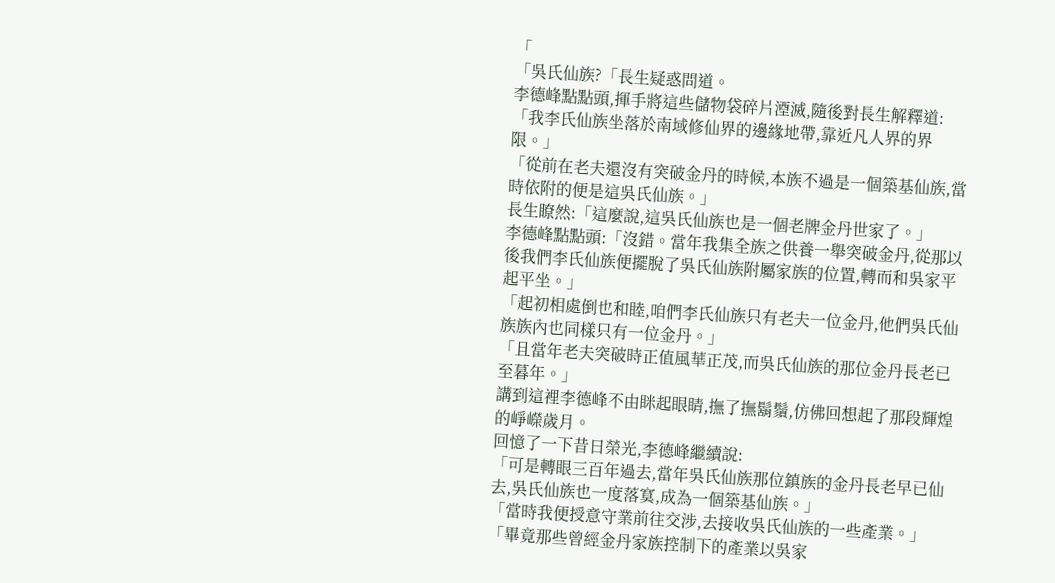「
「吳氏仙族?「長生疑惑問道。
李德峰點點頭,揮手將這些儲物袋碎片湮滅,隨後對長生解釋道:
「我李氏仙族坐落於南域修仙界的邊緣地帶,靠近凡人界的界限。」
「從前在老夫還沒有突破金丹的時候,本族不過是一個築基仙族,當時依附的便是這吳氏仙族。」
長生瞭然:「這麼說,這吳氏仙族也是一個老牌金丹世家了。」
李德峰點點頭:「沒錯。當年我集全族之供養一舉突破金丹,從那以後我們李氏仙族便擺脫了吳氏仙族附屬家族的位置,轉而和吳家平起平坐。」
「起初相處倒也和睦,咱們李氏仙族只有老夫一位金丹,他們吳氏仙族族內也同樣只有一位金丹。」
「且當年老夫突破時正值風華正茂,而吳氏仙族的那位金丹長老已至暮年。」
講到這裡李德峰不由眯起眼睛,撫了撫鬍鬚,仿佛回想起了那段輝煌的崢嶸歲月。
回憶了一下昔日榮光,李德峰繼續說:
「可是轉眼三百年過去,當年吳氏仙族那位鎮族的金丹長老早已仙去,吳氏仙族也一度落寞,成為一個築基仙族。」
「當時我便授意守業前往交涉,去接收吳氏仙族的一些產業。」
「畢竟那些曾經金丹家族控制下的產業以吳家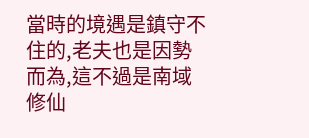當時的境遇是鎮守不住的,老夫也是因勢而為,這不過是南域修仙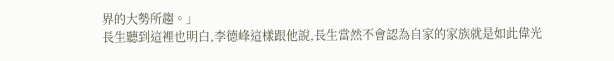界的大勢所趨。」
長生聽到這裡也明白,李德峰這樣跟他說,長生當然不會認為自家的家族就是如此偉光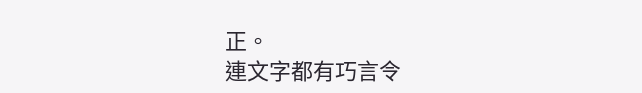正。
連文字都有巧言令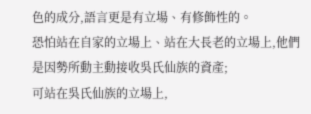色的成分,語言更是有立場、有修飾性的。
恐怕站在自家的立場上、站在大長老的立場上,他們是因勢所動主動接收吳氏仙族的資產;
可站在吳氏仙族的立場上,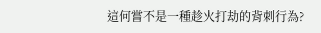這何嘗不是一種趁火打劫的背刺行為?